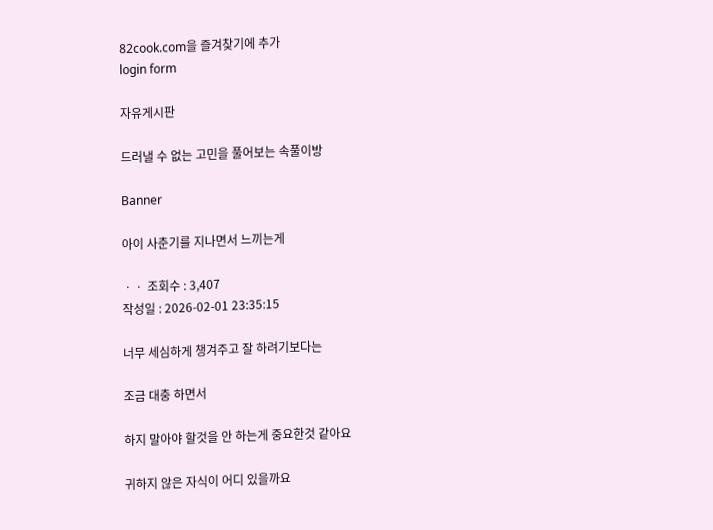82cook.com을 즐겨찾기에 추가
login form

자유게시판

드러낼 수 없는 고민을 풀어보는 속풀이방

Banner

아이 사춘기를 지나면서 느끼는게

ㆍㆍ 조회수 : 3,407
작성일 : 2026-02-01 23:35:15

너무 세심하게 챙겨주고 잘 하려기보다는

조금 대충 하면서

하지 말아야 할것을 안 하는게 중요한것 같아요

귀하지 않은 자식이 어디 있을까요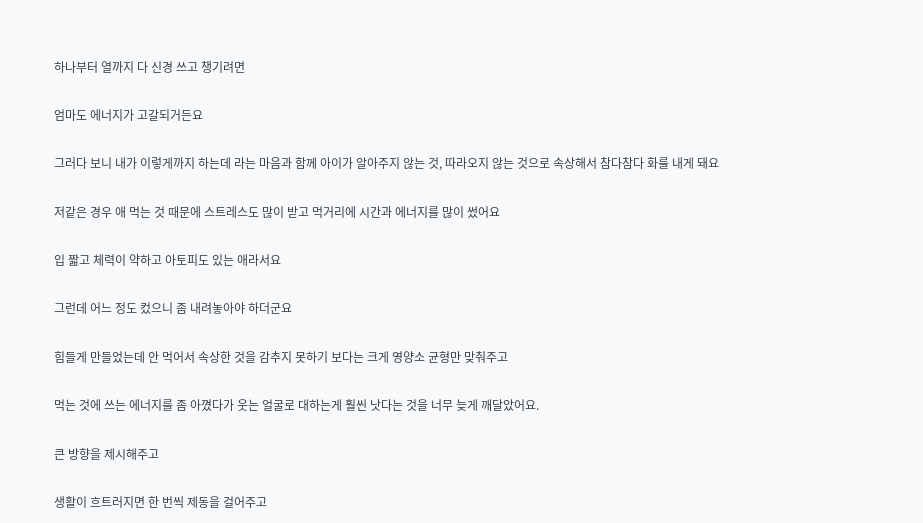하나부터 열까지 다 신경 쓰고 챙기려면

엄마도 에너지가 고갈되거든요

그러다 보니 내가 이렇게까지 하는데 라는 마음과 함께 아이가 알아주지 않는 것, 따라오지 않는 것으로 속상해서 참다참다 화를 내게 돼요

저같은 경우 애 먹는 것 때문에 스트레스도 많이 받고 먹거리에 시간과 에너지를 많이 썼어요

입 짧고 체력이 약하고 아토피도 있는 애라서요

그런데 어느 정도 컸으니 좀 내려놓아야 하더군요

힘들게 만들었는데 안 먹어서 속상한 것을 감추지 못하기 보다는 크게 영양소 균형만 맞춰주고

먹는 것에 쓰는 에너지를 좀 아꼈다가 웃는 얼굴로 대하는게 훨씬 낫다는 것을 너무 늦게 깨달았어요.

큰 방향을 제시해주고

생활이 흐트러지면 한 번씩 제동을 걸어주고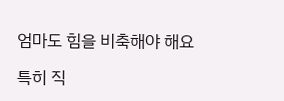엄마도 힘을 비축해야 해요

특히 직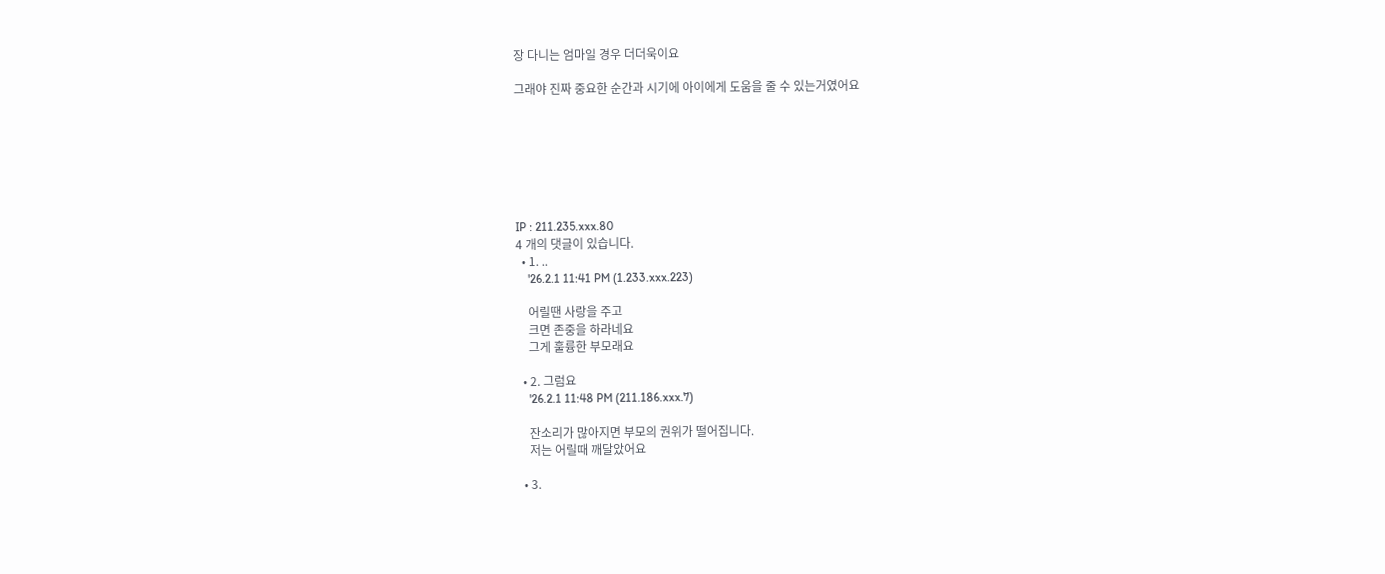장 다니는 엄마일 경우 더더욱이요

그래야 진짜 중요한 순간과 시기에 아이에게 도움을 줄 수 있는거였어요







IP : 211.235.xxx.80
4 개의 댓글이 있습니다.
  • 1. ..
    '26.2.1 11:41 PM (1.233.xxx.223)

    어릴땐 사랑을 주고
    크면 존중을 하라네요
    그게 훌륭한 부모래요

  • 2. 그럼요
    '26.2.1 11:48 PM (211.186.xxx.7)

    잔소리가 많아지면 부모의 권위가 떨어집니다.
    저는 어릴때 깨달았어요

  • 3.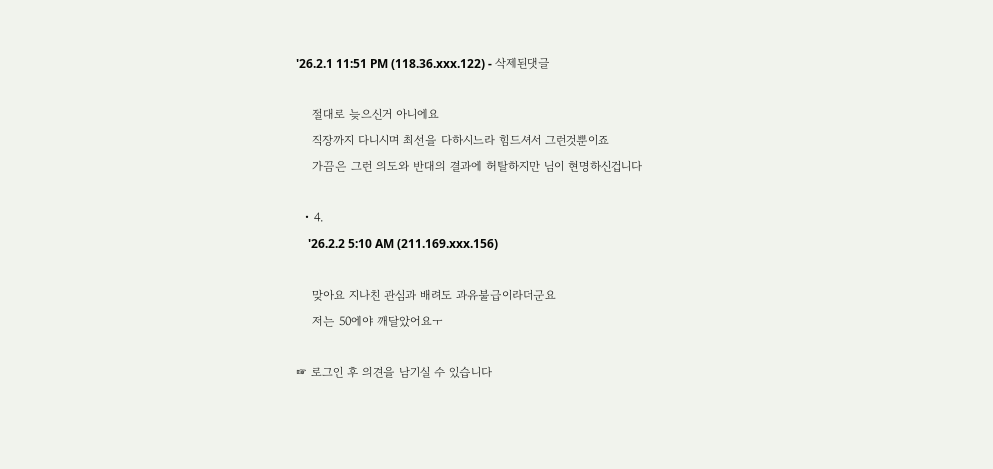'26.2.1 11:51 PM (118.36.xxx.122) - 삭제된댓글

    절대로 늦으신거 아니에요
    직장까지 다니시며 최선을 다하시느라 힘드셔서 그런것뿐이죠
    가끔은 그런 의도와 반대의 결과에 허탈하지만 님이 현명하신겁니다

  • 4.
    '26.2.2 5:10 AM (211.169.xxx.156)

    맞아요 지나친 관심과 배려도 과유불급이라더군요
    저는 50에야 깨달았어요ㅜ

☞ 로그인 후 의견을 남기실 수 있습니다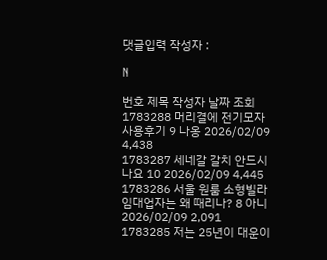댓글입력 작성자 :

N

번호 제목 작성자 날짜 조회
1783288 머리결에 전기모자 사용후기 9 나옹 2026/02/09 4,438
1783287 세네갈 갈치 안드시나요 10 2026/02/09 4,445
1783286 서울 원룸 소형빌라 임대업자는 왜 때리나? 8 아니 2026/02/09 2,091
1783285 저는 25년이 대운이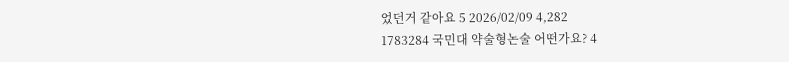었던거 같아요 5 2026/02/09 4,282
1783284 국민대 약술형논술 어떤가요? 4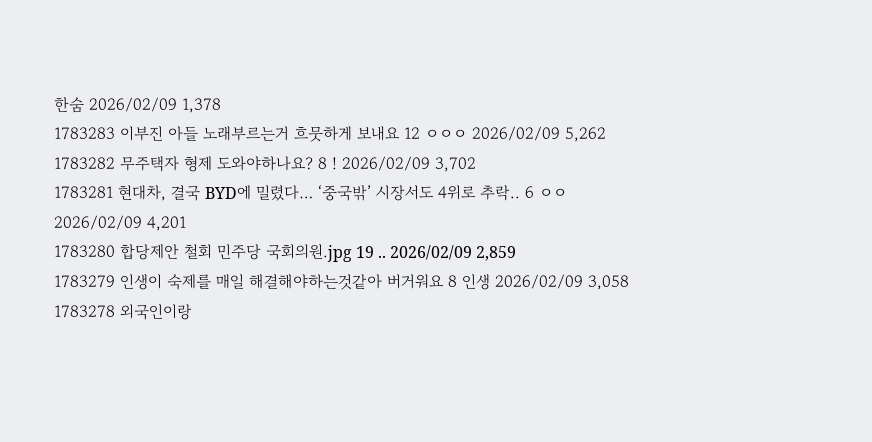한숨 2026/02/09 1,378
1783283 이부진 아들 노래부르는거 흐뭇하게 보내요 12 ㅇㅇㅇ 2026/02/09 5,262
1783282 무주택자 형제 도와야하나요? 8 ! 2026/02/09 3,702
1783281 현대차, 결국 BYD에 밀렸다… ‘중국밖’ 시장서도 4위로 추락.. 6 ㅇㅇ 2026/02/09 4,201
1783280 합당제안 철회 민주당 국회의원.jpg 19 .. 2026/02/09 2,859
1783279 인생이 숙제를 매일 해결해야하는것같아 버거워요 8 인생 2026/02/09 3,058
1783278 외국인이랑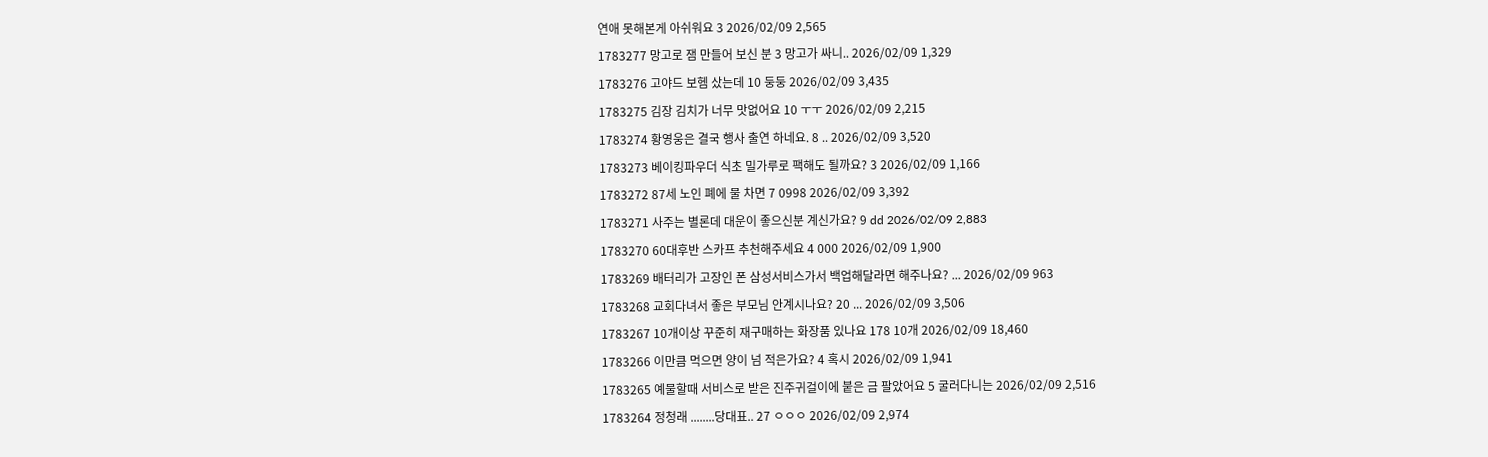연애 못해본게 아쉬워요 3 2026/02/09 2,565
1783277 망고로 잼 만들어 보신 분 3 망고가 싸니.. 2026/02/09 1,329
1783276 고야드 보헴 샀는데 10 둥둥 2026/02/09 3,435
1783275 김장 김치가 너무 맛없어요 10 ㅜㅜ 2026/02/09 2,215
1783274 황영웅은 결국 행사 출연 하네요. 8 .. 2026/02/09 3,520
1783273 베이킹파우더 식초 밀가루로 팩해도 될까요? 3 2026/02/09 1,166
1783272 87세 노인 폐에 물 차면 7 0998 2026/02/09 3,392
1783271 사주는 별론데 대운이 좋으신분 계신가요? 9 dd 2026/02/09 2,883
1783270 60대후반 스카프 추천해주세요 4 000 2026/02/09 1,900
1783269 배터리가 고장인 폰 삼성서비스가서 백업해달라면 해주나요? ... 2026/02/09 963
1783268 교회다녀서 좋은 부모님 안계시나요? 20 ... 2026/02/09 3,506
1783267 10개이상 꾸준히 재구매하는 화장품 있나요 178 10개 2026/02/09 18,460
1783266 이만큼 먹으면 양이 넘 적은가요? 4 혹시 2026/02/09 1,941
1783265 예물할때 서비스로 받은 진주귀걸이에 붙은 금 팔았어요 5 굴러다니는 2026/02/09 2,516
1783264 정청래 ........당대표.. 27 ㅇㅇㅇ 2026/02/09 2,974